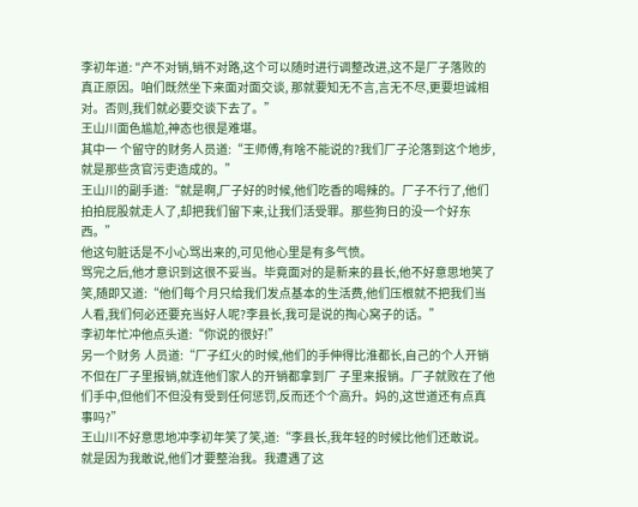李初年道: "产不对销,销不对路,这个可以随时进行调整改进,这不是厂子落败的真正原因。咱们既然坐下来面对面交谈, 那就要知无不言,言无不尽,更要坦诚相对。否则,我们就必要交谈下去了。”
王山川面色尴尬,神态也很是难堪。
其中一 个留守的财务人员道:“王师傅,有啥不能说的?我们厂子沦落到这个地步,就是那些贪官污吏造成的。”
王山川的副手道:“就是啊,厂子好的时候,他们吃香的喝辣的。厂子不行了,他们拍拍屁股就走人了,却把我们留下来,让我们活受罪。那些狗日的没一个好东西。”
他这句脏话是不小心骂出来的,可见他心里是有多气愤。
骂完之后,他才意识到这很不妥当。毕竟面对的是新来的县长,他不好意思地笑了笑,随即又道:“他们每个月只给我们发点基本的生活费,他们压根就不把我们当人看,我们何必还要充当好人呢?李县长,我可是说的掏心窝子的话。”
李初年忙冲他点头道:“你说的很好!”
另一个财务 人员道:“厂子红火的时候,他们的手伸得比淮都长,自己的个人开销不但在厂子里报销,就连他们家人的开销都拿到厂 子里来报销。厂子就败在了他们手中,但他们不但没有受到任何惩罚,反而还个个高升。妈的,这世道还有点真事吗?”
王山川不好意思地冲李初年笑了笑,道:“李县长,我年轻的时候比他们还敢说。就是因为我敢说,他们才要整治我。我遭遇了这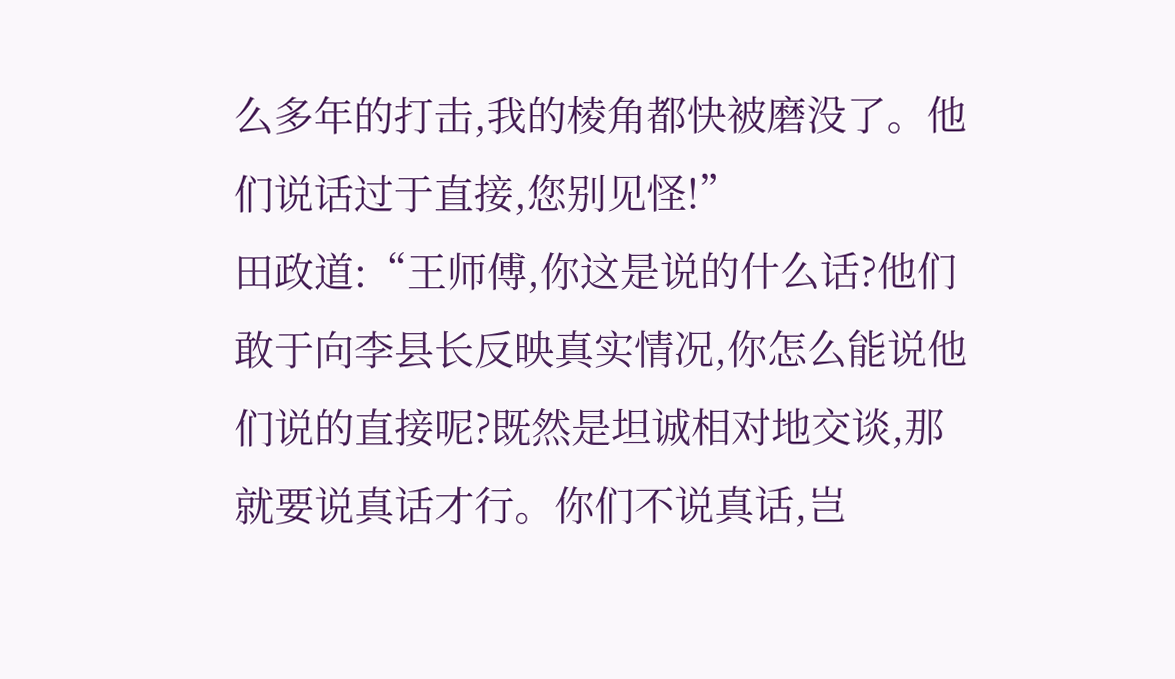么多年的打击,我的棱角都快被磨没了。他们说话过于直接,您别见怪!”
田政道:“王师傅,你这是说的什么话?他们敢于向李县长反映真实情况,你怎么能说他们说的直接呢?既然是坦诚相对地交谈,那就要说真话才行。你们不说真话,岂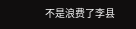不是浪费了李县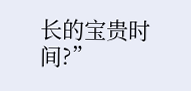长的宝贵时间?”